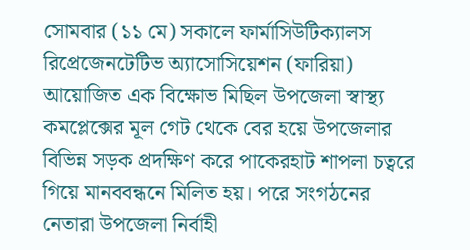সোমবার (১১ মে) সকালে ফার্মাসিউটিক্যালস রিপ্রেজেনটেটিভ অ্যাসোসিয়েশন (ফারিয়া) আয়োজিত এক বিক্ষোভ মিছিল উপজেলা স্বাস্থ্য কমপ্লেক্সের মূল গেট থেকে বের হয়ে উপজেলার বিভিন্ন সড়ক প্রদক্ষিণ করে পাকেরহাট শাপলা চত্বরে গিয়ে মানববন্ধনে মিলিত হয়। পরে সংগঠনের নেতারা উপজেলা নির্বাহী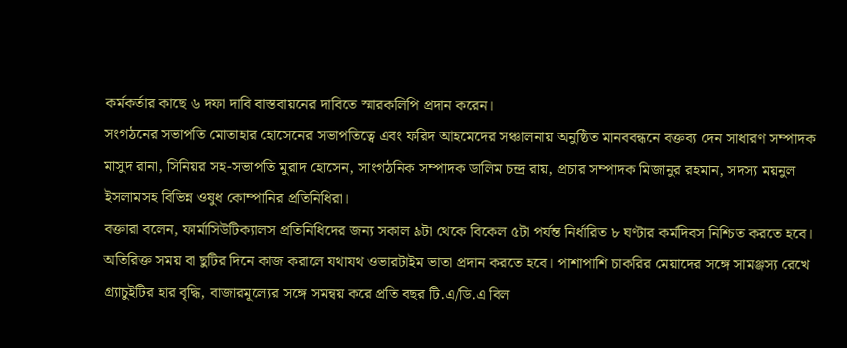কর্মকর্তার কাছে ৬ দফা দাবি বাস্তবায়নের দাবিতে স্মারকলিপি প্রদান করেন।
সংগঠনের সভাপতি মোতাহার হোসেনের সভাপতিত্বে এবং ফরিদ আহমেদের সঞ্চালনায় অনুষ্ঠিত মানববন্ধনে বক্তব্য দেন সাধারণ সম্পাদক মাসুদ রানা, সিনিয়র সহ-সভাপতি মুরাদ হোসেন, সাংগঠনিক সম্পাদক ডালিম চন্দ্র রায়, প্রচার সম্পাদক মিজানুর রহমান, সদস্য ময়নুল ইসলামসহ বিভিন্ন ওষুধ কোম্পানির প্রতিনিধিরা।
বক্তারা বলেন, ফার্মাসিউটিক্যালস প্রতিনিধিদের জন্য সকাল ৯টা থেকে বিকেল ৫টা পর্যন্ত নির্ধারিত ৮ ঘণ্টার কর্মদিবস নিশ্চিত করতে হবে। অতিরিক্ত সময় বা ছুটির দিনে কাজ করালে যথাযথ ওভারটাইম ভাতা প্রদান করতে হবে। পাশাপাশি চাকরির মেয়াদের সঙ্গে সামঞ্জস্য রেখে গ্র্যাচুইটির হার বৃদ্ধি, বাজারমূল্যের সঙ্গে সমন্বয় করে প্রতি বছর টি.এ/ডি.এ বিল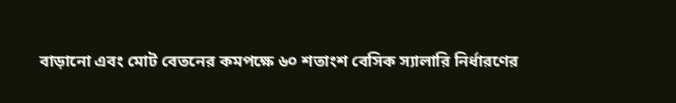বাড়ানো এবং মোট বেতনের কমপক্ষে ৬০ শতাংশ বেসিক স্যালারি নির্ধারণের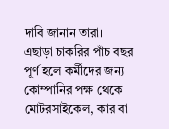দাবি জানান তারা।
এছাড়া চাকরির পাঁচ বছর পূর্ণ হলে কর্মীদের জন্য কোম্পানির পক্ষ থেকে মোটরসাইকেল, কার বা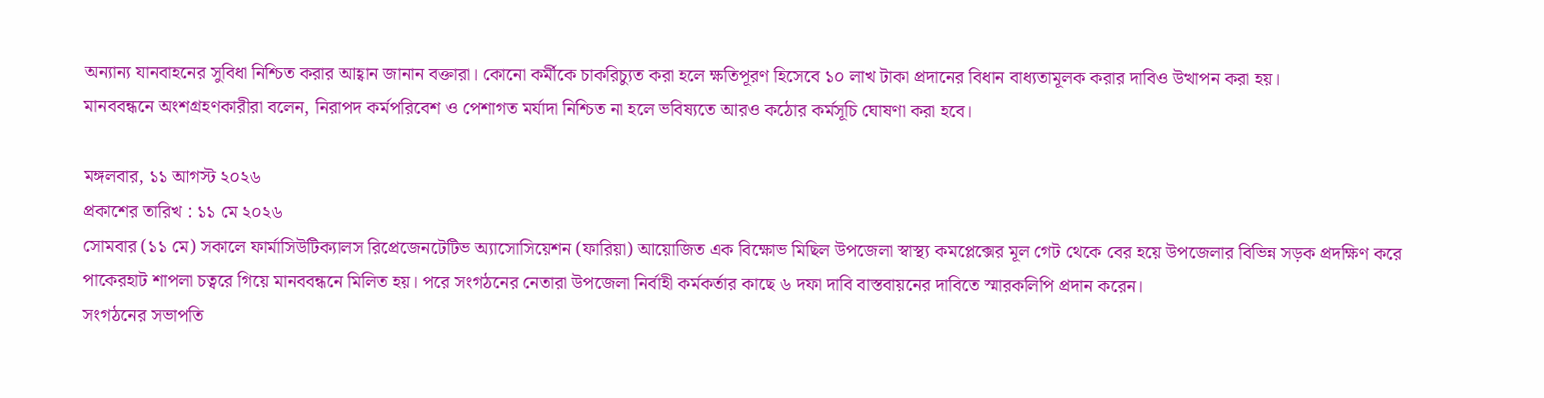অন্যান্য যানবাহনের সুবিধা নিশ্চিত করার আহ্বান জানান বক্তারা। কোনো কর্মীকে চাকরিচ্যুত করা হলে ক্ষতিপূরণ হিসেবে ১০ লাখ টাকা প্রদানের বিধান বাধ্যতামূলক করার দাবিও উত্থাপন করা হয়।
মানববন্ধনে অংশগ্রহণকারীরা বলেন, নিরাপদ কর্মপরিবেশ ও পেশাগত মর্যাদা নিশ্চিত না হলে ভবিষ্যতে আরও কঠোর কর্মসূচি ঘোষণা করা হবে।

মঙ্গলবার, ১১ আগস্ট ২০২৬
প্রকাশের তারিখ : ১১ মে ২০২৬
সোমবার (১১ মে) সকালে ফার্মাসিউটিক্যালস রিপ্রেজেনটেটিভ অ্যাসোসিয়েশন (ফারিয়া) আয়োজিত এক বিক্ষোভ মিছিল উপজেলা স্বাস্থ্য কমপ্লেক্সের মূল গেট থেকে বের হয়ে উপজেলার বিভিন্ন সড়ক প্রদক্ষিণ করে পাকেরহাট শাপলা চত্বরে গিয়ে মানববন্ধনে মিলিত হয়। পরে সংগঠনের নেতারা উপজেলা নির্বাহী কর্মকর্তার কাছে ৬ দফা দাবি বাস্তবায়নের দাবিতে স্মারকলিপি প্রদান করেন।
সংগঠনের সভাপতি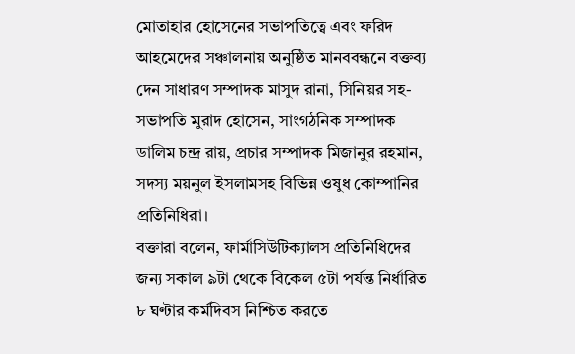মোতাহার হোসেনের সভাপতিত্বে এবং ফরিদ আহমেদের সঞ্চালনায় অনুষ্ঠিত মানববন্ধনে বক্তব্য দেন সাধারণ সম্পাদক মাসুদ রানা, সিনিয়র সহ-সভাপতি মুরাদ হোসেন, সাংগঠনিক সম্পাদক ডালিম চন্দ্র রায়, প্রচার সম্পাদক মিজানুর রহমান, সদস্য ময়নুল ইসলামসহ বিভিন্ন ওষুধ কোম্পানির প্রতিনিধিরা।
বক্তারা বলেন, ফার্মাসিউটিক্যালস প্রতিনিধিদের জন্য সকাল ৯টা থেকে বিকেল ৫টা পর্যন্ত নির্ধারিত ৮ ঘণ্টার কর্মদিবস নিশ্চিত করতে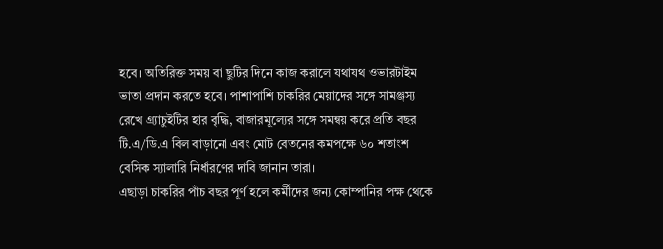হবে। অতিরিক্ত সময় বা ছুটির দিনে কাজ করালে যথাযথ ওভারটাইম ভাতা প্রদান করতে হবে। পাশাপাশি চাকরির মেয়াদের সঙ্গে সামঞ্জস্য রেখে গ্র্যাচুইটির হার বৃদ্ধি, বাজারমূল্যের সঙ্গে সমন্বয় করে প্রতি বছর টি.এ/ডি.এ বিল বাড়ানো এবং মোট বেতনের কমপক্ষে ৬০ শতাংশ বেসিক স্যালারি নির্ধারণের দাবি জানান তারা।
এছাড়া চাকরির পাঁচ বছর পূর্ণ হলে কর্মীদের জন্য কোম্পানির পক্ষ থেকে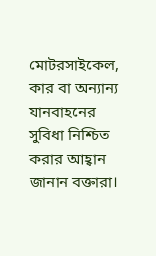মোটরসাইকেল, কার বা অন্যান্য যানবাহনের সুবিধা নিশ্চিত করার আহ্বান জানান বক্তারা।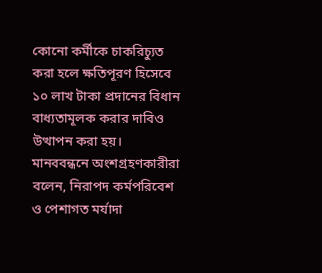কোনো কর্মীকে চাকরিচ্যুত করা হলে ক্ষতিপূরণ হিসেবে ১০ লাখ টাকা প্রদানের বিধান বাধ্যতামূলক করার দাবিও উত্থাপন করা হয়।
মানববন্ধনে অংশগ্রহণকারীরা বলেন, নিরাপদ কর্মপরিবেশ ও পেশাগত মর্যাদা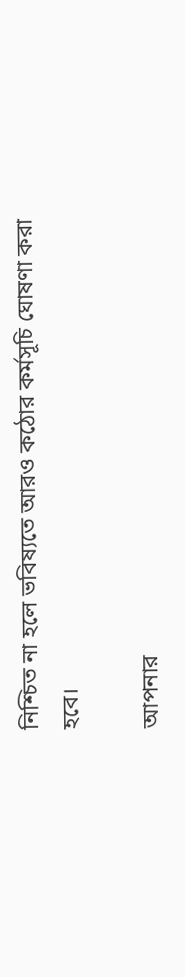নিশ্চিত না হলে ভবিষ্যতে আরও কঠোর কর্মসূচি ঘোষণা করা হবে।

আপনার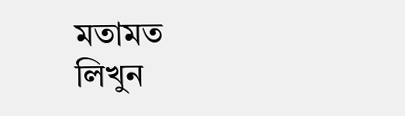মতামত লিখুন